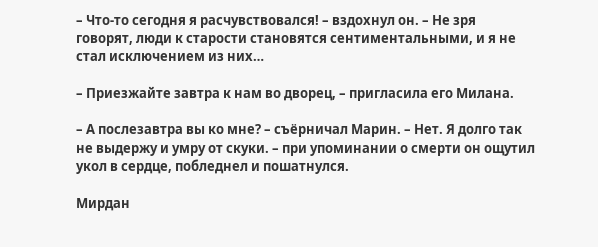– Что-то сегодня я расчувствовался! – вздохнул он. – Не зря говорят, люди к старости становятся сентиментальными, и я не стал исключением из них…

– Приезжайте завтра к нам во дворец, – пригласила его Милана.

– А послезавтра вы ко мне? – съёрничал Марин. – Нет. Я долго так не выдержу и умру от скуки. – при упоминании о смерти он ощутил укол в сердце, побледнел и пошатнулся.

Мирдан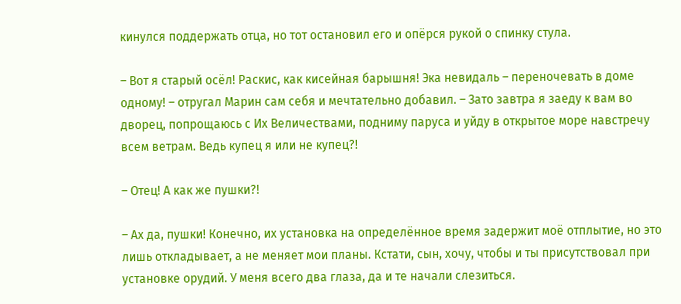кинулся поддержать отца, но тот остановил его и опёрся рукой о спинку стула.

– Вот я старый осёл! Раскис, как кисейная барышня! Эка невидаль – переночевать в доме одному! – отругал Марин сам себя и мечтательно добавил. – Зато завтра я заеду к вам во дворец, попрощаюсь с Их Величествами, подниму паруса и уйду в открытое море навстречу всем ветрам. Ведь купец я или не купец?!

– Отец! А как же пушки?!

– Ах да, пушки! Конечно, их установка на определённое время задержит моё отплытие, но это лишь откладывает, а не меняет мои планы. Кстати, сын, хочу, чтобы и ты присутствовал при установке орудий. У меня всего два глаза, да и те начали слезиться.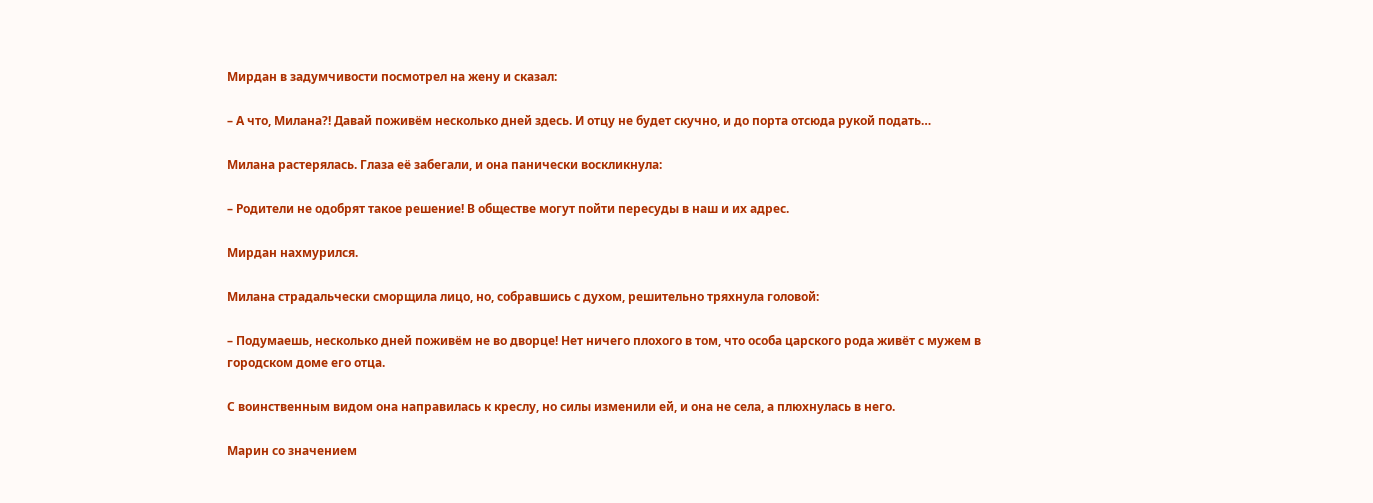Мирдан в задумчивости посмотрел на жену и сказал:

– А что, Милана?! Давай поживём несколько дней здесь. И отцу не будет скучно, и до порта отсюда рукой подать…

Милана растерялась. Глаза её забегали, и она панически воскликнула:

– Родители не одобрят такое решение! В обществе могут пойти пересуды в наш и их адрес.

Мирдан нахмурился.

Милана страдальчески сморщила лицо, но, собравшись с духом, решительно тряхнула головой:

– Подумаешь, несколько дней поживём не во дворце! Нет ничего плохого в том, что особа царского рода живёт с мужем в городском доме его отца.

С воинственным видом она направилась к креслу, но силы изменили ей, и она не села, а плюхнулась в него.

Марин со значением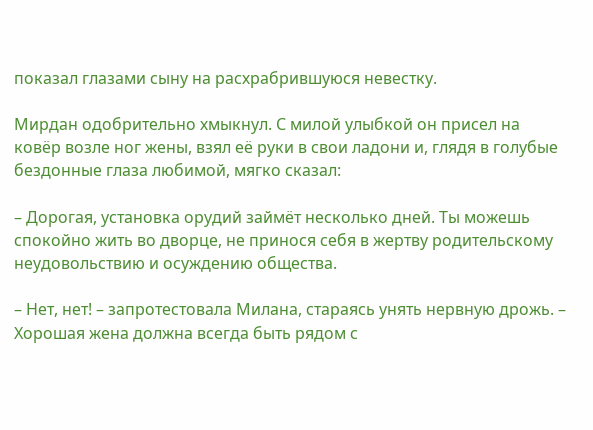показал глазами сыну на расхрабрившуюся невестку.

Мирдан одобрительно хмыкнул. С милой улыбкой он присел на ковёр возле ног жены, взял её руки в свои ладони и, глядя в голубые бездонные глаза любимой, мягко сказал:

– Дорогая, установка орудий займёт несколько дней. Ты можешь спокойно жить во дворце, не принося себя в жертву родительскому неудовольствию и осуждению общества.

– Нет, нет! – запротестовала Милана, стараясь унять нервную дрожь. – Хорошая жена должна всегда быть рядом с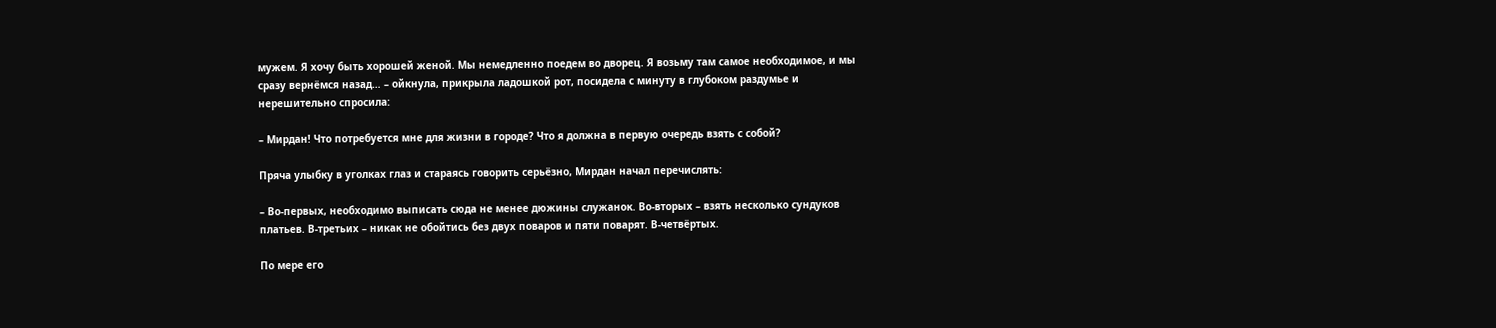мужем. Я хочу быть хорошей женой. Мы немедленно поедем во дворец. Я возьму там самое необходимое, и мы сразу вернёмся назад… – ойкнула, прикрыла ладошкой рот, посидела с минуту в глубоком раздумье и нерешительно спросила:

– Мирдан! Что потребуется мне для жизни в городе? Что я должна в первую очередь взять с собой?

Пряча улыбку в уголках глаз и стараясь говорить серьёзно, Мирдан начал перечислять:

– Во-первых, необходимо выписать сюда не менее дюжины служанок. Во-вторых – взять несколько сундуков платьев. В-третьих – никак не обойтись без двух поваров и пяти поварят. В-четвёртых.

По мере его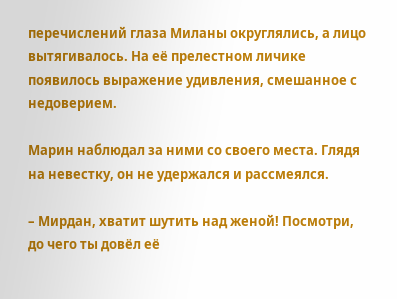перечислений глаза Миланы округлялись, а лицо вытягивалось. На её прелестном личике появилось выражение удивления, смешанное с недоверием.

Марин наблюдал за ними со своего места. Глядя на невестку, он не удержался и рассмеялся.

– Мирдан, хватит шутить над женой! Посмотри, до чего ты довёл её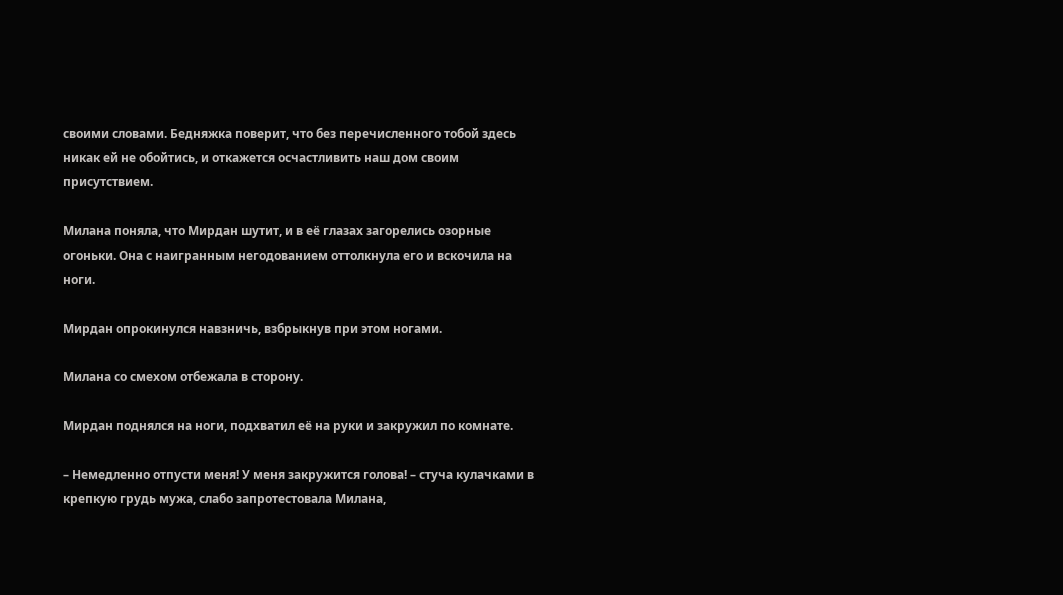своими словами. Бедняжка поверит, что без перечисленного тобой здесь никак ей не обойтись, и откажется осчастливить наш дом своим присутствием.

Милана поняла, что Мирдан шутит, и в её глазах загорелись озорные огоньки. Она с наигранным негодованием оттолкнула его и вскочила на ноги.

Мирдан опрокинулся навзничь, взбрыкнув при этом ногами.

Милана со смехом отбежала в сторону.

Мирдан поднялся на ноги, подхватил её на руки и закружил по комнате.

– Немедленно отпусти меня! У меня закружится голова! – стуча кулачками в крепкую грудь мужа, слабо запротестовала Милана,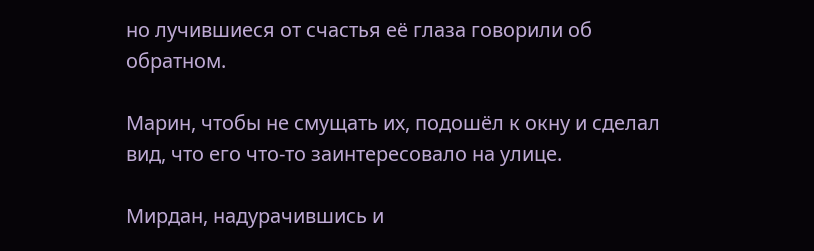но лучившиеся от счастья её глаза говорили об обратном.

Марин, чтобы не смущать их, подошёл к окну и сделал вид, что его что-то заинтересовало на улице.

Мирдан, надурачившись и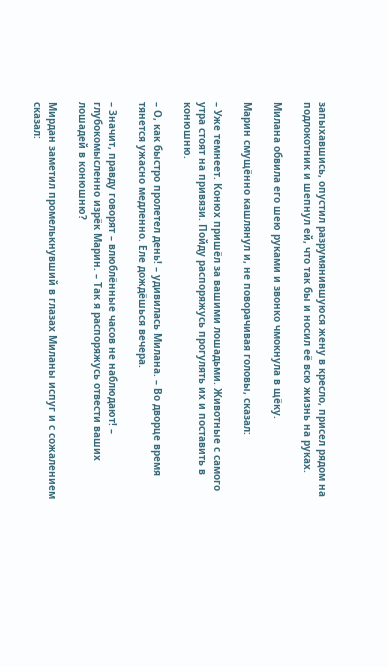запыхавшись, опустил разрумянившуюся жену в кресло, присел рядом на подлокотник и шепнул ей, что так бы и носил её всю жизнь на руках.

Милана обвила его шею руками и звонко чмокнула в щёку.

Марин смущённо кашлянул и, не поворачивая головы, сказал:

– Уже темнеет. Конюх пришёл за вашими лошадьми. Животные с самого утра стоят на привязи. Пойду распоряжусь прогулять их и поставить в конюшню.

– О, как быстро пролетел день! – удивилась Милана. – Во дворце время тянется ужасно медленно. Еле дождёшься вечера.

– Значит, правду говорят – влюблённые часов не наблюдают! – глубокомысленно изрёк Марин. – Так я распоряжусь отвести ваших лошадей в конюшню?

Мирдан заметил промелькнувший в глазах Миланы испуг и с сожалением сказал: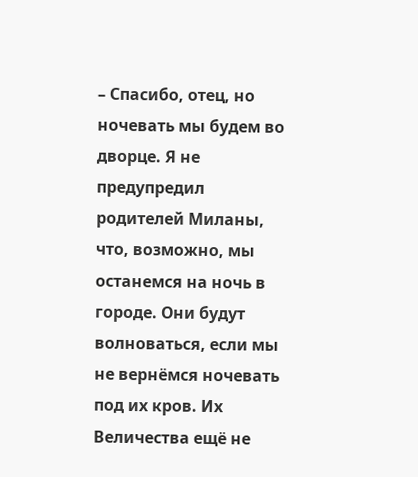– Спасибо, отец, но ночевать мы будем во дворце. Я не предупредил родителей Миланы, что, возможно, мы останемся на ночь в городе. Они будут волноваться, если мы не вернёмся ночевать под их кров. Их Величества ещё не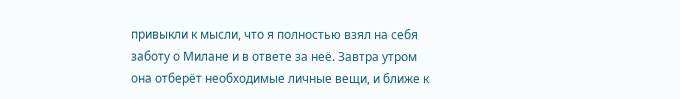привыкли к мысли, что я полностью взял на себя заботу о Милане и в ответе за неё. Завтра утром она отберёт необходимые личные вещи, и ближе к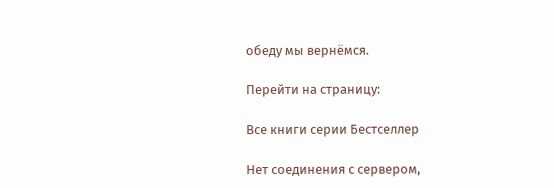обеду мы вернёмся.

Перейти на страницу:

Все книги серии Бестселлер

Нет соединения с сервером,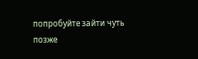попробуйте зайти чуть позже